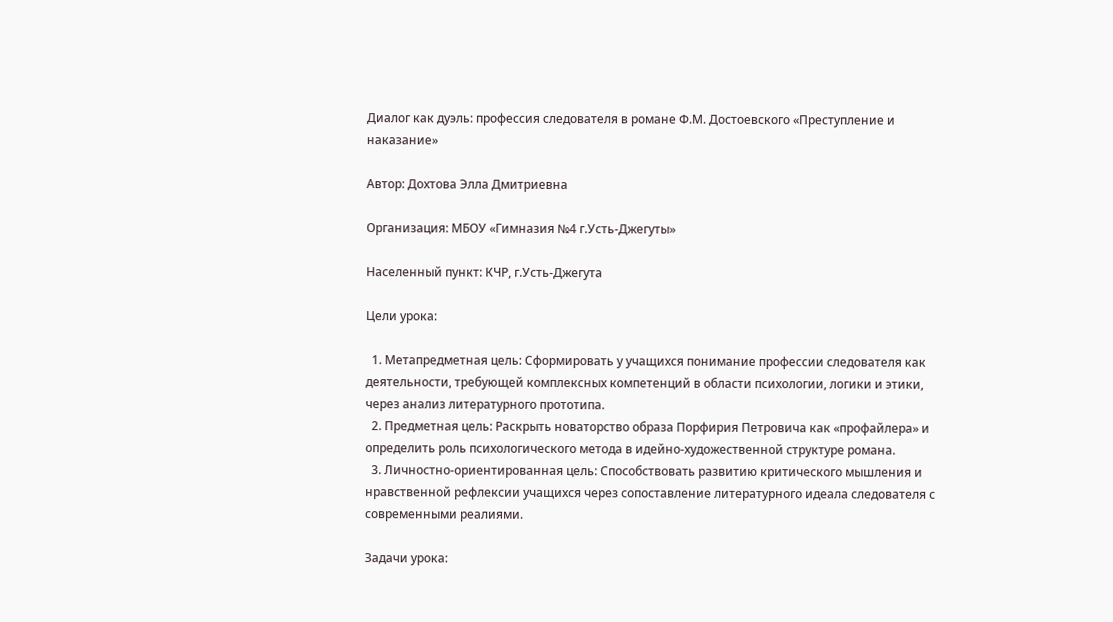Диалог как дуэль: профессия следователя в романе Ф.М. Достоевского «Преступление и наказание»

Автор: Дохтова Элла Дмитриевна

Организация: МБОУ «Гимназия №4 г.Усть-Джегуты»

Населенный пункт: КЧР, г.Усть-Джегута

Цели урока:

  1. Метапредметная цель: Сформировать у учащихся понимание профессии следователя как деятельности, требующей комплексных компетенций в области психологии, логики и этики, через анализ литературного прототипа.
  2. Предметная цель: Раскрыть новаторство образа Порфирия Петровича как «профайлера» и определить роль психологического метода в идейно-художественной структуре романа.
  3. Личностно-ориентированная цель: Способствовать развитию критического мышления и нравственной рефлексии учащихся через сопоставление литературного идеала следователя с современными реалиями.

Задачи урока: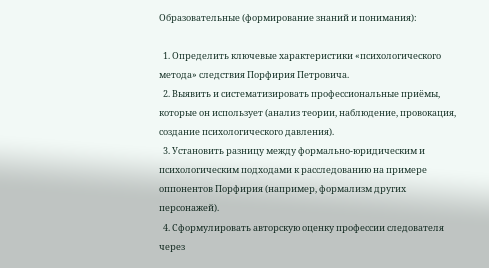Образовательные (формирование знаний и понимания):

  1. Определить ключевые характеристики «психологического метода» следствия Порфирия Петровича.
  2. Выявить и систематизировать профессиональные приёмы, которые он использует (анализ теории, наблюдение, провокация, создание психологического давления).
  3. Установить разницу между формально-юридическим и психологическим подходами к расследованию на примере оппонентов Порфирия (например, формализм других персонажей).
  4. Сформулировать авторскую оценку профессии следователя через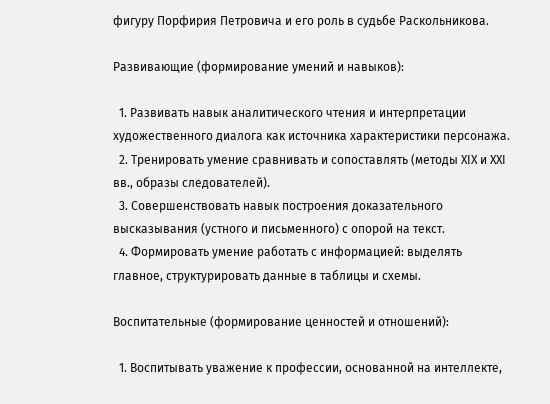фигуру Порфирия Петровича и его роль в судьбе Раскольникова.

Развивающие (формирование умений и навыков):

  1. Развивать навык аналитического чтения и интерпретации художественного диалога как источника характеристики персонажа.
  2. Тренировать умение сравнивать и сопоставлять (методы XIX и XXI вв., образы следователей).
  3. Совершенствовать навык построения доказательного высказывания (устного и письменного) с опорой на текст.
  4. Формировать умение работать с информацией: выделять главное, структурировать данные в таблицы и схемы.

Воспитательные (формирование ценностей и отношений):

  1. Воспитывать уважение к профессии, основанной на интеллекте,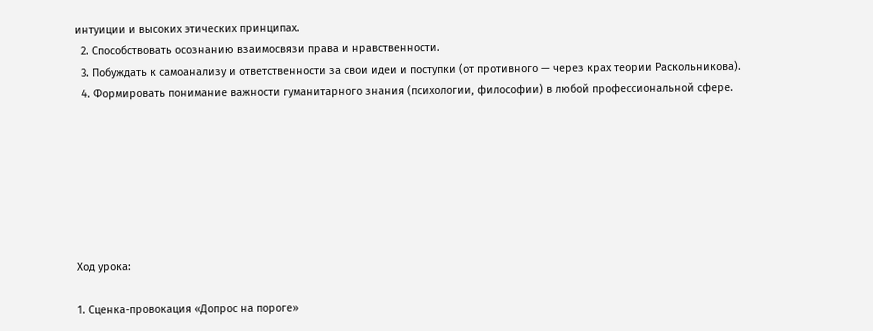интуиции и высоких этических принципах.
  2. Способствовать осознанию взаимосвязи права и нравственности.
  3. Побуждать к самоанализу и ответственности за свои идеи и поступки (от противного — через крах теории Раскольникова).
  4. Формировать понимание важности гуманитарного знания (психологии, философии) в любой профессиональной сфере.







Ход урока:

1. Сценка-провокация «Допрос на пороге»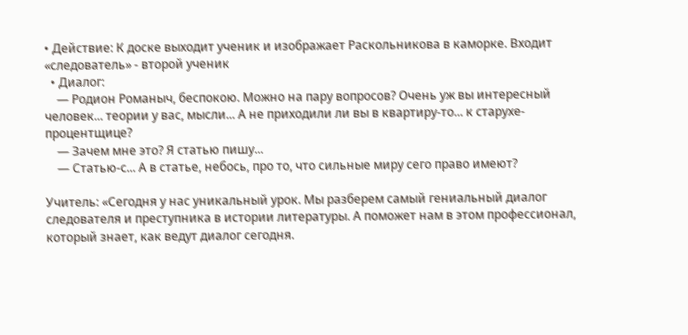• Действие: К доске выходит ученик и изображает Раскольникова в каморке. Входит «следователь» - второй ученик
  • Диалог:
    — Родион Романыч, беспокою. Можно на пару вопросов? Очень уж вы интересный человек... теории у вас, мысли... А не приходили ли вы в квартиру-то... к старухе-процентщице?
    — Зачем мне это? Я статью пишу...
    — Статью-с... А в статье, небось, про то, что сильные миру сего право имеют?

Учитель: «Сегодня у нас уникальный урок. Мы разберем самый гениальный диалог следователя и преступника в истории литературы. А поможет нам в этом профессионал, который знает, как ведут диалог сегодня.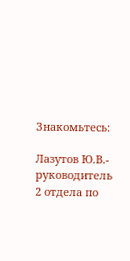Знакомьтесь:

Лазутов Ю.В.- руководитель 2 отдела по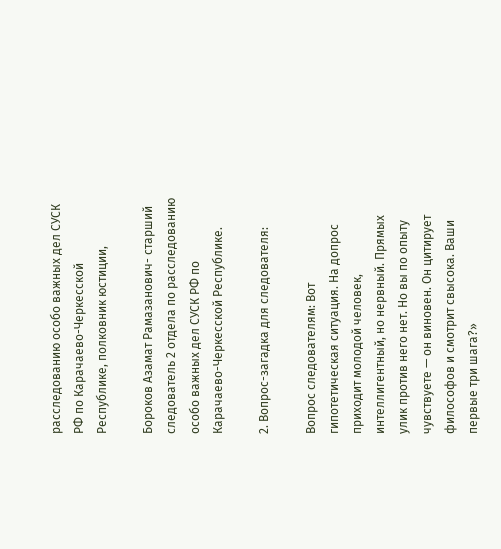расследованию особо важных дел СУСК РФ по Карачаево-Черкесской Республике, полковник юстиции,

Бороков Азамат Рамазанович- старший следователь 2 отдела по расследованию особо важных дел СУСК РФ по Карачаево-Черкесской Республике.

2. Вопрос-загадка для следователя:

Вопрос следователям: Вот гипотетическая ситуация. На допрос приходит молодой человек, интеллигентный, но нервный. Прямых улик против него нет. Но вы по опыту чувствуете — он виновен. Он цитирует философов и смотрит свысока. Ваши первые три шага?»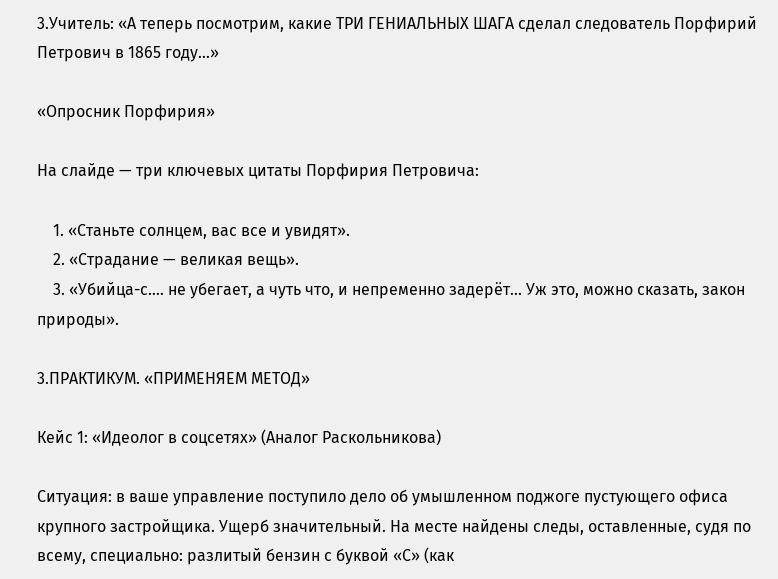3.Учитель: «А теперь посмотрим, какие ТРИ ГЕНИАЛЬНЫХ ШАГА сделал следователь Порфирий Петрович в 1865 году...»

«Опросник Порфирия»

На слайде — три ключевых цитаты Порфирия Петровича:

    1. «Станьте солнцем, вас все и увидят».
    2. «Страдание — великая вещь».
    3. «Убийца-с.… не убегает, а чуть что, и непременно задерёт... Уж это, можно сказать, закон природы».

3.ПРАКТИКУМ. «ПРИМЕНЯЕМ МЕТОД»

Кейс 1: «Идеолог в соцсетях» (Аналог Раскольникова)

Ситуация: в ваше управление поступило дело об умышленном поджоге пустующего офиса крупного застройщика. Ущерб значительный. На месте найдены следы, оставленные, судя по всему, специально: разлитый бензин с буквой «С» (как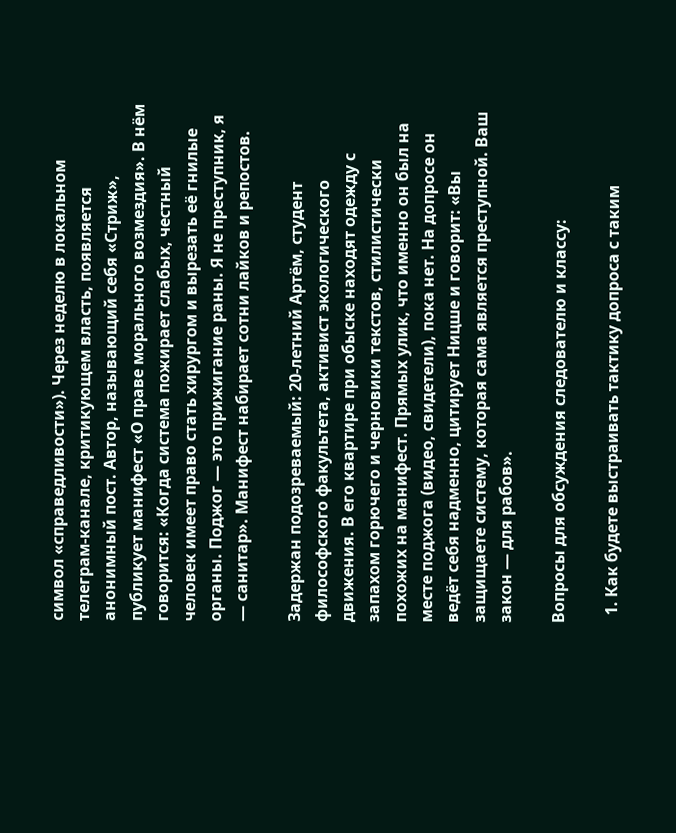символ «справедливости»). Через неделю в локальном телеграм-канале, критикующем власть, появляется анонимный пост. Автор, называющий себя «Стриж», публикует манифест «О праве морального возмездия». В нём говорится: «Когда система пожирает слабых, честный человек имеет право стать хирургом и вырезать её гнилые органы. Поджог — это прижигание раны. Я не преступник, я — санитар». Манифест набирает сотни лайков и репостов.

Задержан подозреваемый: 20-летний Артём, студент философского факультета, активист экологического движения. В его квартире при обыске находят одежду с запахом горючего и черновики текстов, стилистически похожих на манифест. Прямых улик, что именно он был на месте поджога (видео, свидетели), пока нет. На допросе он ведёт себя надменно, цитирует Ницше и говорит: «Вы защищаете систему, которая сама является преступной. Ваш закон — для рабов».

Вопросы для обсуждения следователю и классу:

  1. Как будете выстраивать тактику допроса с таким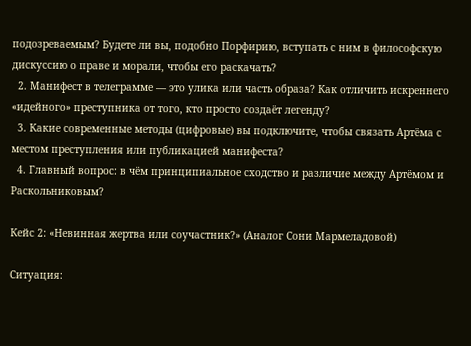подозреваемым? Будете ли вы, подобно Порфирию, вступать с ним в философскую дискуссию о праве и морали, чтобы его раскачать?
  2. Манифест в телеграмме — это улика или часть образа? Как отличить искреннего «идейного» преступника от того, кто просто создаёт легенду?
  3. Какие современные методы (цифровые) вы подключите, чтобы связать Артёма с местом преступления или публикацией манифеста?
  4. Главный вопрос: в чём принципиальное сходство и различие между Артёмом и Раскольниковым?

Кейс 2: «Невинная жертва или соучастник?» (Аналог Сони Мармеладовой)

Ситуация: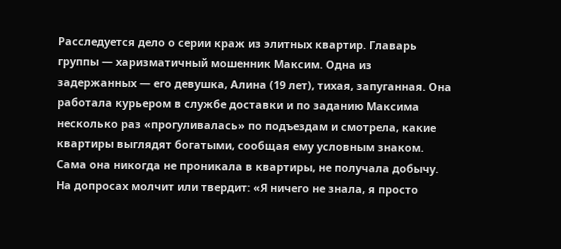Расследуется дело о серии краж из элитных квартир. Главарь группы — харизматичный мошенник Максим. Одна из задержанных — его девушка, Алина (19 лет), тихая, запуганная. Она работала курьером в службе доставки и по заданию Максима несколько раз «прогуливалась» по подъездам и смотрела, какие квартиры выглядят богатыми, сообщая ему условным знаком. Сама она никогда не проникала в квартиры, не получала добычу. На допросах молчит или твердит: «Я ничего не знала, я просто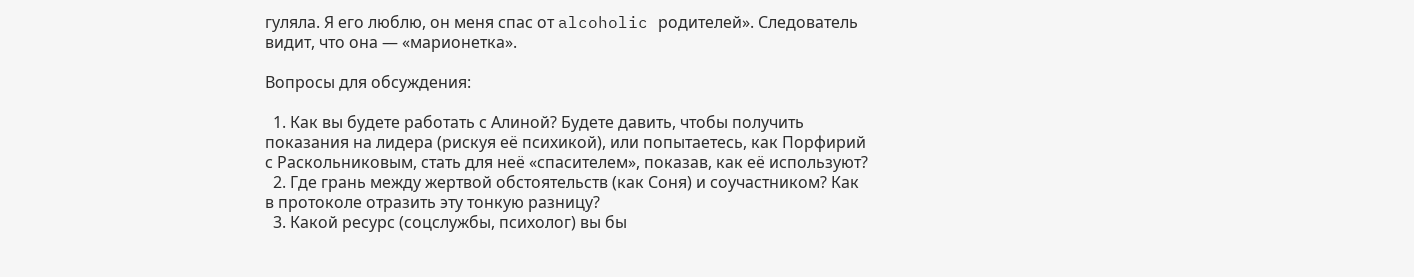гуляла. Я его люблю, он меня спас от alcoholic родителей». Следователь видит, что она — «марионетка».

Вопросы для обсуждения:

  1. Как вы будете работать с Алиной? Будете давить, чтобы получить показания на лидера (рискуя её психикой), или попытаетесь, как Порфирий с Раскольниковым, стать для неё «спасителем», показав, как её используют?
  2. Где грань между жертвой обстоятельств (как Соня) и соучастником? Как в протоколе отразить эту тонкую разницу?
  3. Какой ресурс (соцслужбы, психолог) вы бы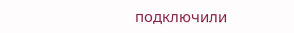подключили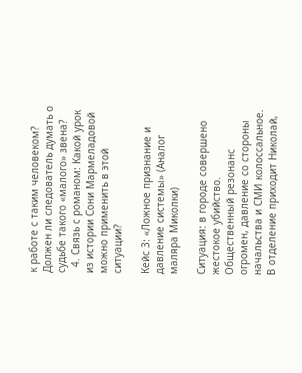к работе с таким человеком? Должен ли следователь думать о судьбе такого «малого» звена?
  4. Связь с романом: Какой урок из истории Сони Мармеладовой можно применить в этой ситуации?

Кейс 3: «Ложное признание и давление системы» (Аналог маляра Миколки)

Ситуация: в городе совершено жестокое убийство. Общественный резонанс огромен, давление со стороны начальства и СМИ колоссальное. В отделение приходит Николай,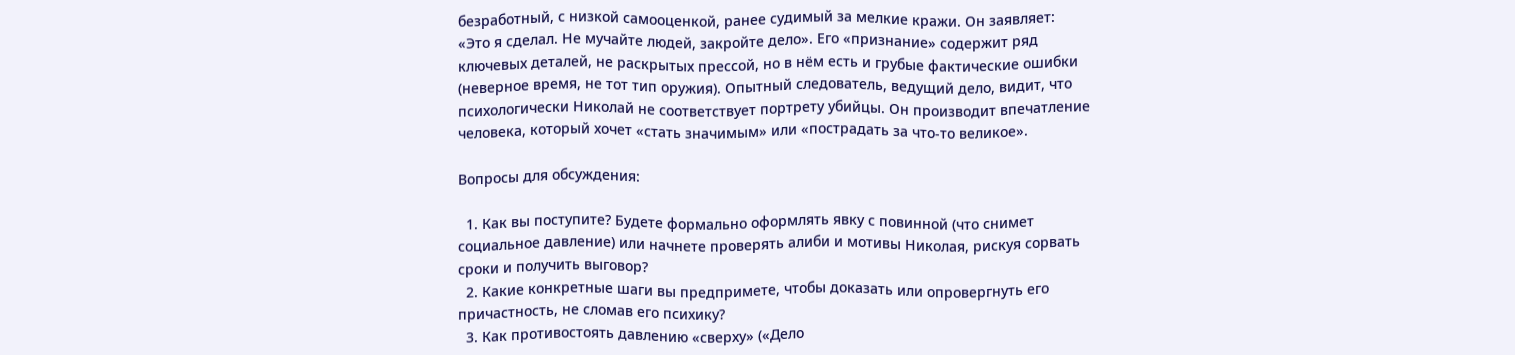безработный, с низкой самооценкой, ранее судимый за мелкие кражи. Он заявляет: «Это я сделал. Не мучайте людей, закройте дело». Его «признание» содержит ряд ключевых деталей, не раскрытых прессой, но в нём есть и грубые фактические ошибки (неверное время, не тот тип оружия). Опытный следователь, ведущий дело, видит, что психологически Николай не соответствует портрету убийцы. Он производит впечатление человека, который хочет «стать значимым» или «пострадать за что-то великое».

Вопросы для обсуждения:

  1. Как вы поступите? Будете формально оформлять явку с повинной (что снимет социальное давление) или начнете проверять алиби и мотивы Николая, рискуя сорвать сроки и получить выговор?
  2. Какие конкретные шаги вы предпримете, чтобы доказать или опровергнуть его причастность, не сломав его психику?
  3. Как противостоять давлению «сверху» («Дело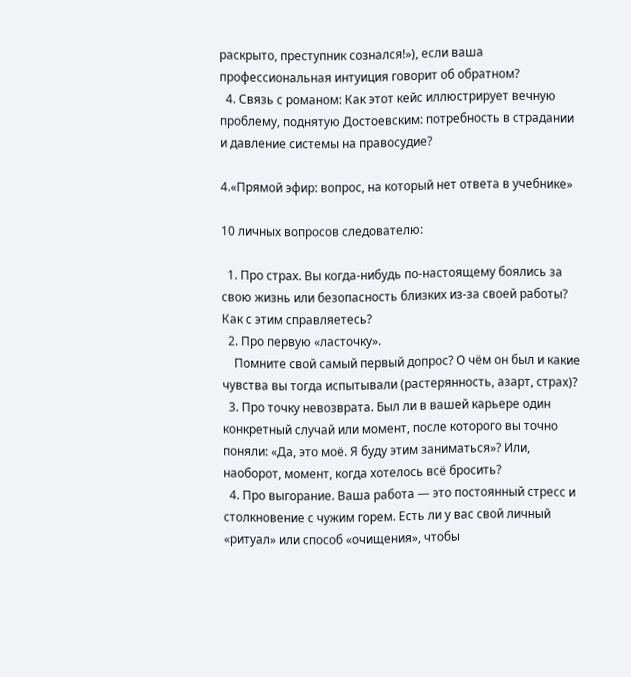раскрыто, преступник сознался!»), если ваша профессиональная интуиция говорит об обратном?
  4. Связь с романом: Как этот кейс иллюстрирует вечную проблему, поднятую Достоевским: потребность в страдании и давление системы на правосудие?

4.«Прямой эфир: вопрос, на который нет ответа в учебнике»

10 личных вопросов следователю:

  1. Про страх. Вы когда-нибудь по-настоящему боялись за свою жизнь или безопасность близких из-за своей работы? Как с этим справляетесь?
  2. Про первую «ласточку».
    Помните свой самый первый допрос? О чём он был и какие чувства вы тогда испытывали (растерянность, азарт, страх)?
  3. Про точку невозврата. Был ли в вашей карьере один конкретный случай или момент, после которого вы точно поняли: «Да, это моё. Я буду этим заниматься»? Или, наоборот, момент, когда хотелось всё бросить?
  4. Про выгорание. Ваша работа — это постоянный стресс и столкновение с чужим горем. Есть ли у вас свой личный «ритуал» или способ «очищения», чтобы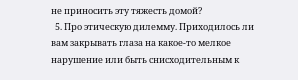не приносить эту тяжесть домой?
  5. Про этическую дилемму. Приходилось ли вам закрывать глаза на какое-то мелкое нарушение или быть снисходительным к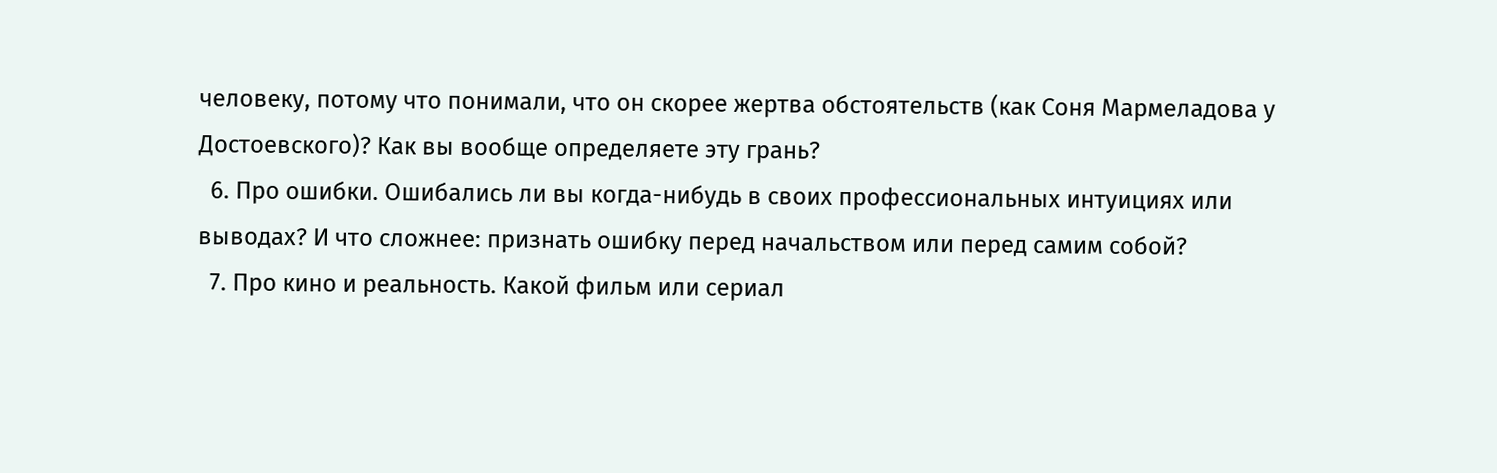человеку, потому что понимали, что он скорее жертва обстоятельств (как Соня Мармеладова у Достоевского)? Как вы вообще определяете эту грань?
  6. Про ошибки. Ошибались ли вы когда-нибудь в своих профессиональных интуициях или выводах? И что сложнее: признать ошибку перед начальством или перед самим собой?
  7. Про кино и реальность. Какой фильм или сериал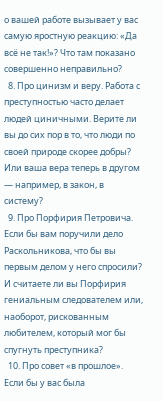о вашей работе вызывает у вас самую яростную реакцию: «Да всё не так!»? Что там показано совершенно неправильно?
  8. Про цинизм и веру. Работа с преступностью часто делает людей циничными. Верите ли вы до сих пор в то, что люди по своей природе скорее добры? Или ваша вера теперь в другом — например, в закон, в систему?
  9. Про Порфирия Петровича. Если бы вам поручили дело Раскольникова, что бы вы первым делом у него спросили? И считаете ли вы Порфирия гениальным следователем или, наоборот, рискованным любителем, который мог бы спугнуть преступника?
  10. Про совет «в прошлое». Если бы у вас была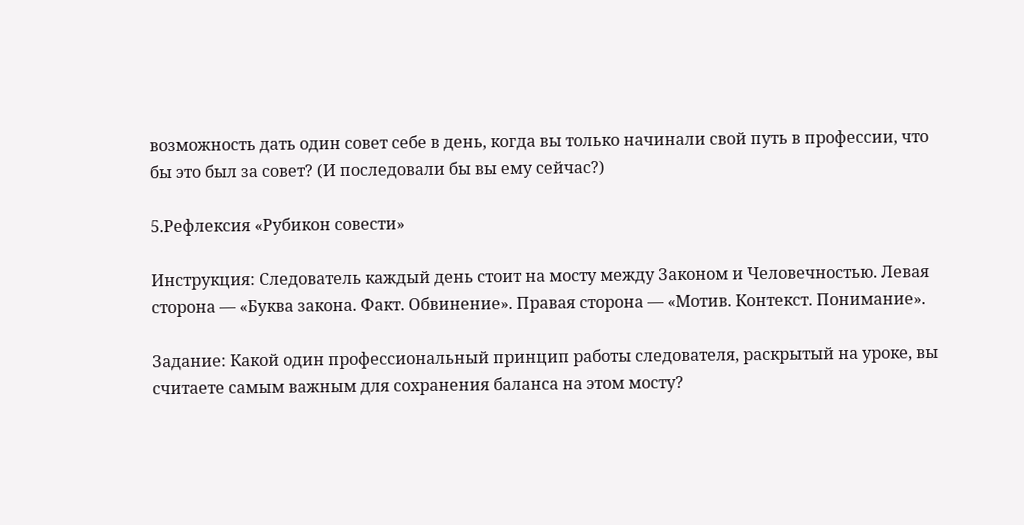возможность дать один совет себе в день, когда вы только начинали свой путь в профессии, что бы это был за совет? (И последовали бы вы ему сейчас?)

5.Рефлексия «Рубикон совести»

Инструкция: Следователь каждый день стоит на мосту между Законом и Человечностью. Левая сторона — «Буква закона. Факт. Обвинение». Правая сторона — «Мотив. Контекст. Понимание».

Задание: Какой один профессиональный принцип работы следователя, раскрытый на уроке, вы считаете самым важным для сохранения баланса на этом мосту?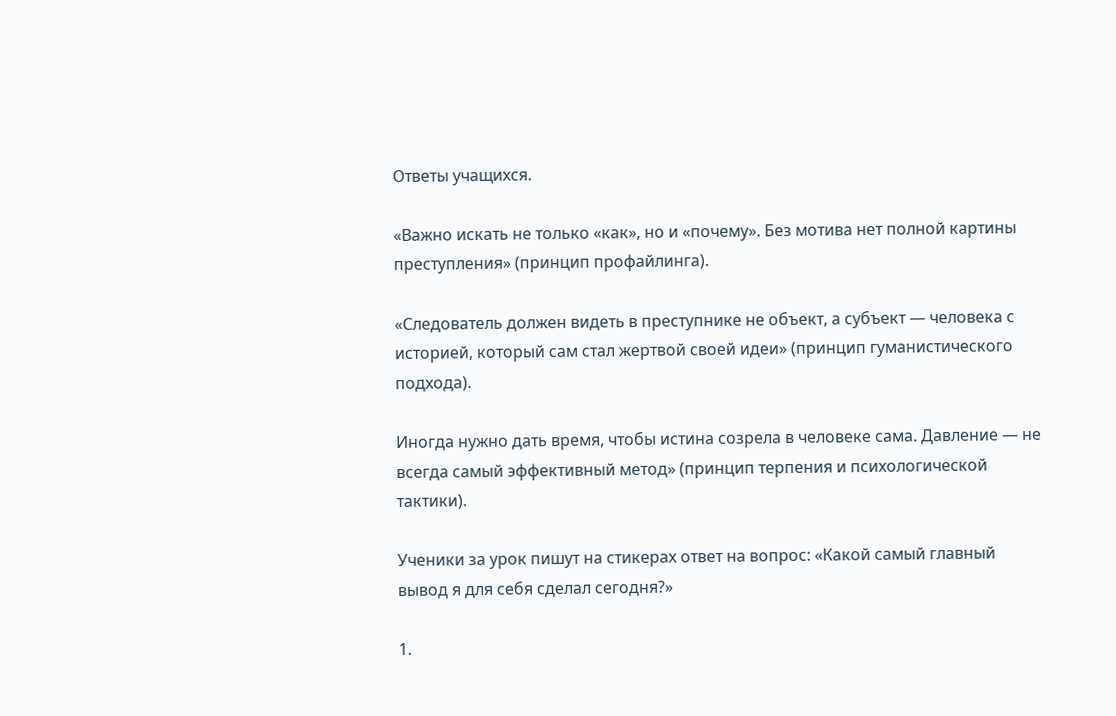Ответы учащихся.

«Важно искать не только «как», но и «почему». Без мотива нет полной картины преступления» (принцип профайлинга).

«Следователь должен видеть в преступнике не объект, а субъект — человека с историей, который сам стал жертвой своей идеи» (принцип гуманистического подхода).

Иногда нужно дать время, чтобы истина созрела в человеке сама. Давление — не всегда самый эффективный метод» (принцип терпения и психологической тактики).

Ученики за урок пишут на стикерах ответ на вопрос: «Какой самый главный вывод я для себя сделал сегодня?»

1.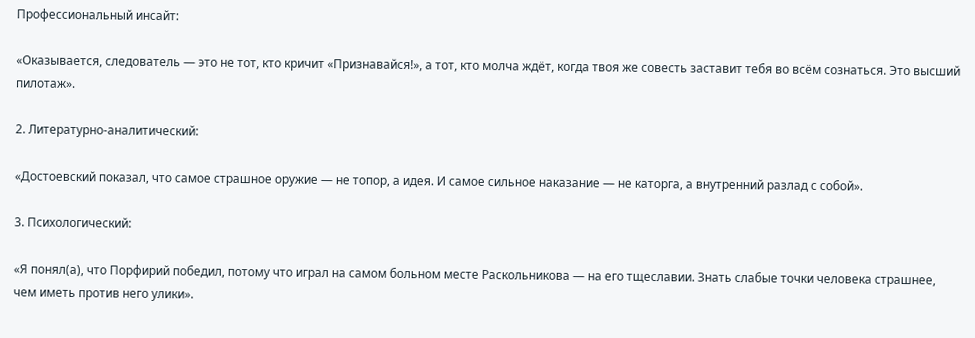Профессиональный инсайт:

«Оказывается, следователь — это не тот, кто кричит «Признавайся!», а тот, кто молча ждёт, когда твоя же совесть заставит тебя во всём сознаться. Это высший пилотаж».

2. Литературно-аналитический:

«Достоевский показал, что самое страшное оружие — не топор, а идея. И самое сильное наказание — не каторга, а внутренний разлад с собой».

3. Психологический:

«Я понял(а), что Порфирий победил, потому что играл на самом больном месте Раскольникова — на его тщеславии. Знать слабые точки человека страшнее, чем иметь против него улики».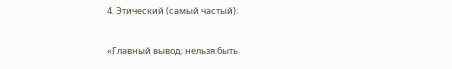4. Этический (самый частый):

«Главный вывод: нельзя быть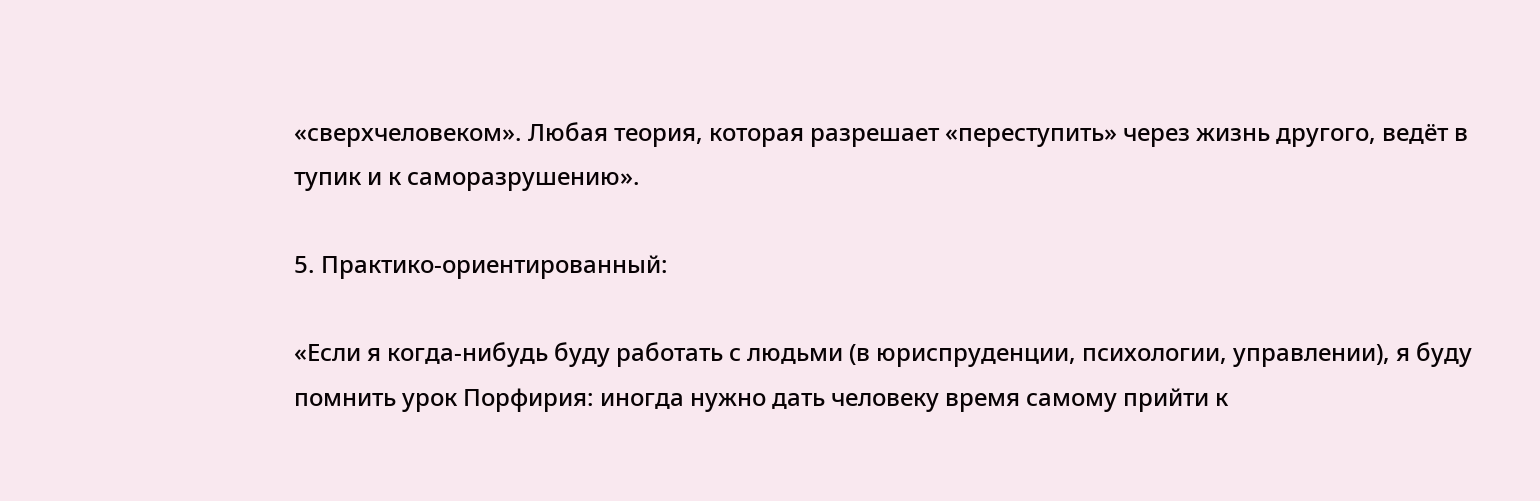«сверхчеловеком». Любая теория, которая разрешает «переступить» через жизнь другого, ведёт в тупик и к саморазрушению».

5. Практико-ориентированный:

«Если я когда-нибудь буду работать с людьми (в юриспруденции, психологии, управлении), я буду помнить урок Порфирия: иногда нужно дать человеку время самому прийти к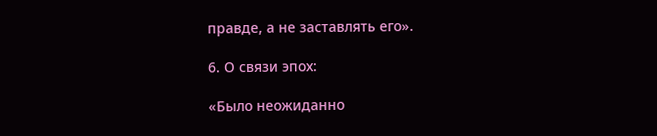правде, а не заставлять его».

6. О связи эпох:

«Было неожиданно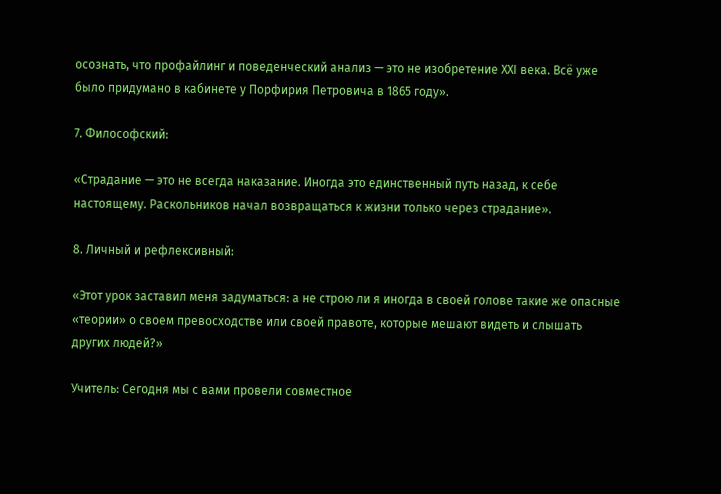осознать, что профайлинг и поведенческий анализ — это не изобретение XXI века. Всё уже было придумано в кабинете у Порфирия Петровича в 1865 году».

7. Философский:

«Страдание — это не всегда наказание. Иногда это единственный путь назад, к себе настоящему. Раскольников начал возвращаться к жизни только через страдание».

8. Личный и рефлексивный:

«Этот урок заставил меня задуматься: а не строю ли я иногда в своей голове такие же опасные «теории» о своем превосходстве или своей правоте, которые мешают видеть и слышать других людей?»

Учитель: Сегодня мы с вами провели совместное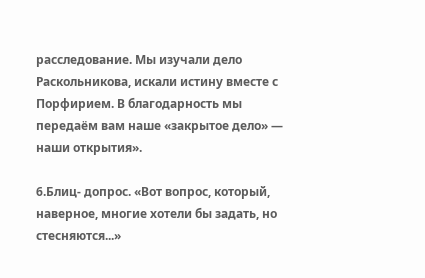расследование. Мы изучали дело Раскольникова, искали истину вместе с Порфирием. В благодарность мы передаём вам наше «закрытое дело» — наши открытия».

6.Блиц- допрос. «Вот вопрос, который, наверное, многие хотели бы задать, но стесняются...»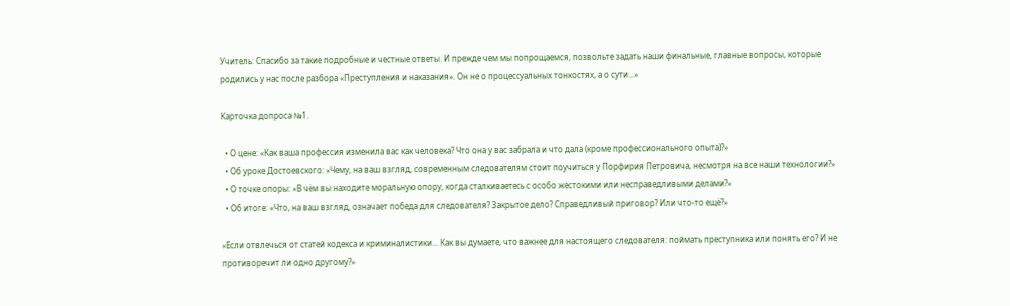Учитель: Спасибо за такие подробные и честные ответы. И прежде чем мы попрощаемся, позвольте задать наши финальные, главные вопросы, которые родились у нас после разбора «Преступления и наказания». Он не о процессуальных тонкостях, а о сути...»

Карточка допроса №1.

  • О цене: «Как ваша профессия изменила вас как человека? Что она у вас забрала и что дала (кроме профессионального опыта)?»
  • Об уроке Достоевского: «Чему, на ваш взгляд, современным следователям стоит поучиться у Порфирия Петровича, несмотря на все наши технологии?»
  • О точке опоры: «В чём вы находите моральную опору, когда сталкиваетесь с особо жестокими или несправедливыми делами?»
  • Об итоге: «Что, на ваш взгляд, означает победа для следователя? Закрытое дело? Справедливый приговор? Или что-то ещё?»

«Если отвлечься от статей кодекса и криминалистики... Как вы думаете, что важнее для настоящего следователя: поймать преступника или понять его? И не противоречит ли одно другому?»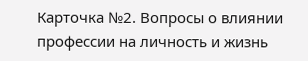Карточка №2. Вопросы о влиянии профессии на личность и жизнь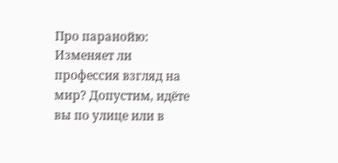Про паранойю: Изменяет ли профессия взгляд на мир? Допустим, идёте вы по улице или в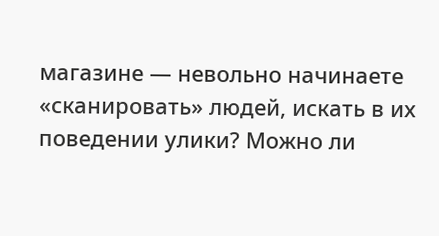магазине — невольно начинаете «сканировать» людей, искать в их поведении улики? Можно ли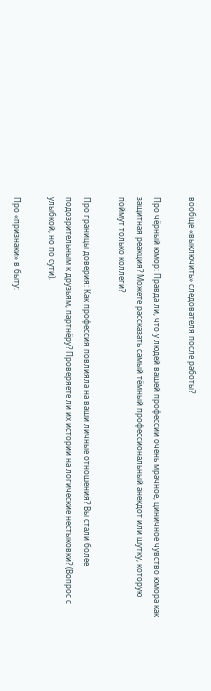вообще «выключить» следователя после работы?

Про чёрный юмор: Правда ли, что у людей вашей профессии очень мрачное, циничное чувство юмора как защитная реакция? Можете рассказать самый тёмный профессиональный анекдот или шутку, которую поймут только коллеги?

Про границы доверия: Как профессия повлияла на ваши личные отношения? Вы стали более подозрительным к друзьям, партнёру? Проверяете ли их истории на логические нестыковки? (Вопрос с улыбкой, но по сути).

Про «признаки» в быту: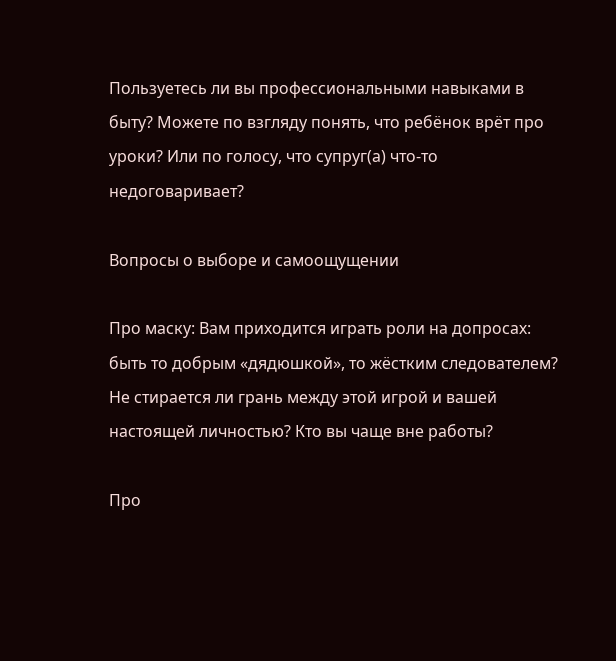Пользуетесь ли вы профессиональными навыками в быту? Можете по взгляду понять, что ребёнок врёт про уроки? Или по голосу, что супруг(а) что-то недоговаривает?

Вопросы о выборе и самоощущении

Про маску: Вам приходится играть роли на допросах: быть то добрым «дядюшкой», то жёстким следователем? Не стирается ли грань между этой игрой и вашей настоящей личностью? Кто вы чаще вне работы?

Про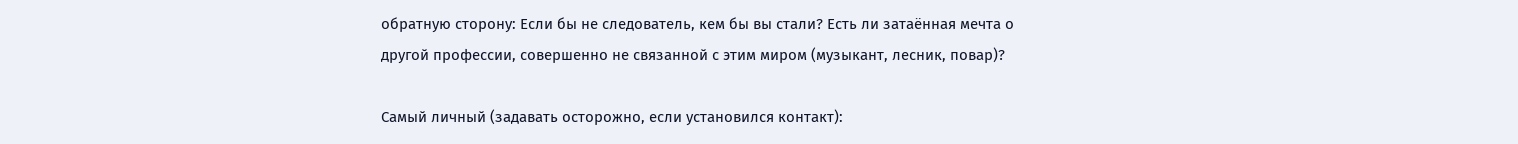обратную сторону: Если бы не следователь, кем бы вы стали? Есть ли затаённая мечта о другой профессии, совершенно не связанной с этим миром (музыкант, лесник, повар)?

Самый личный (задавать осторожно, если установился контакт):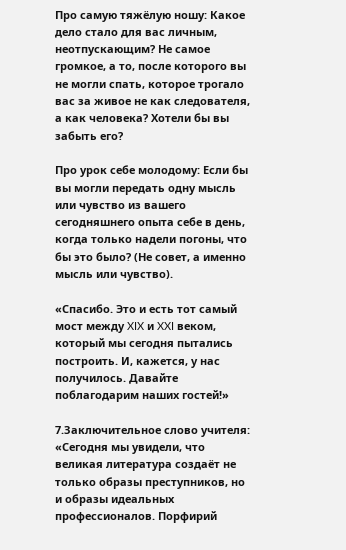Про самую тяжёлую ношу: Какое дело стало для вас личным, неотпускающим? Не самое громкое, а то, после которого вы не могли спать, которое трогало вас за живое не как следователя, а как человека? Хотели бы вы забыть его?

Про урок себе молодому: Если бы вы могли передать одну мысль или чувство из вашего сегодняшнего опыта себе в день, когда только надели погоны, что бы это было? (Не совет, а именно мысль или чувство).

«Спасибо. Это и есть тот самый мост между XIX и XXI веком, который мы сегодня пытались построить. И, кажется, у нас получилось. Давайте поблагодарим наших гостей!»

7.Заключительное слово учителя: «Сегодня мы увидели, что великая литература создаёт не только образы преступников, но и образы идеальных профессионалов. Порфирий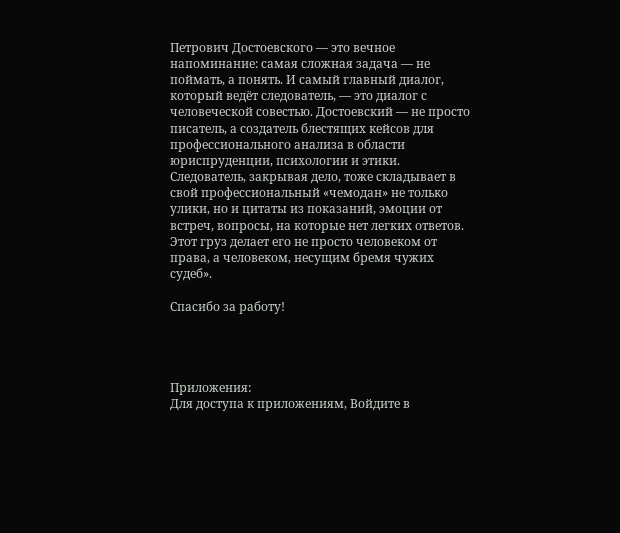Петрович Достоевского — это вечное напоминание: самая сложная задача — не поймать, а понять. И самый главный диалог, который ведёт следователь, — это диалог с человеческой совестью. Достоевский — не просто писатель, а создатель блестящих кейсов для профессионального анализа в области юриспруденции, психологии и этики. Следователь, закрывая дело, тоже складывает в свой профессиональный «чемодан» не только улики, но и цитаты из показаний, эмоции от встреч, вопросы, на которые нет легких ответов. Этот груз делает его не просто человеком от права, а человеком, несущим бремя чужих судеб».

Спасибо за работу!




Приложения:
Для доступа к приложениям, Войдите в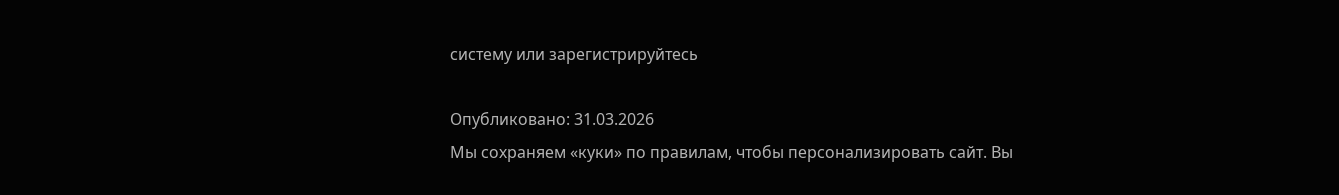систему или зарегистрируйтесь

Опубликовано: 31.03.2026
Мы сохраняем «куки» по правилам, чтобы персонализировать сайт. Вы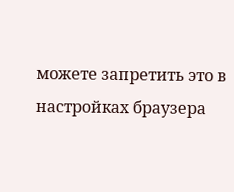можете запретить это в настройках браузера